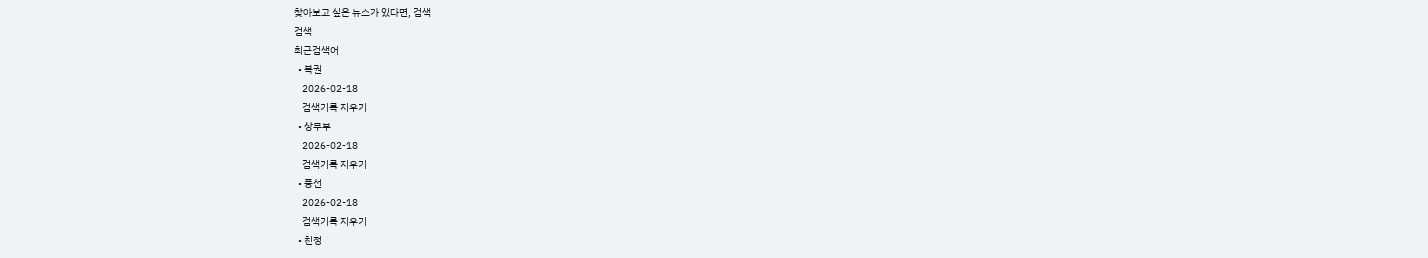찾아보고 싶은 뉴스가 있다면, 검색
검색
최근검색어
  • 복권
    2026-02-18
    검색기록 지우기
  • 상무부
    2026-02-18
    검색기록 지우기
  • 풍선
    2026-02-18
    검색기록 지우기
  • 친정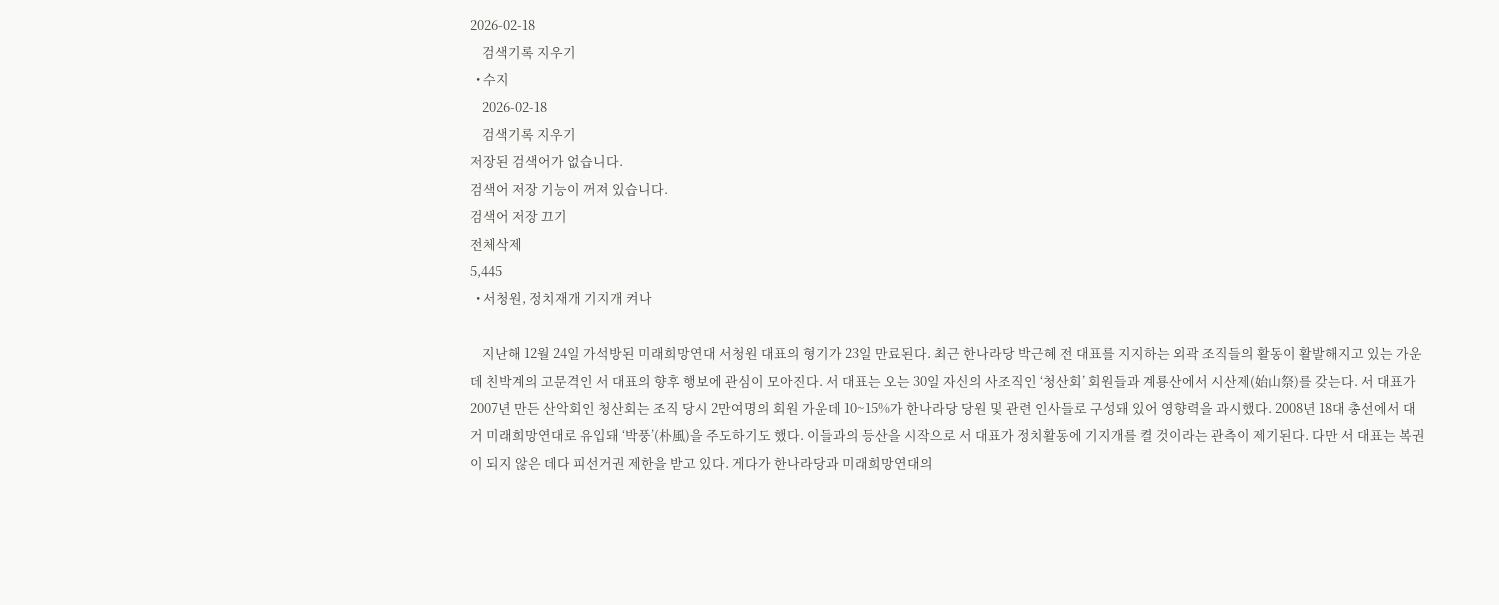2026-02-18
    검색기록 지우기
  • 수지
    2026-02-18
    검색기록 지우기
저장된 검색어가 없습니다.
검색어 저장 기능이 꺼져 있습니다.
검색어 저장 끄기
전체삭제
5,445
  • 서청원, 정치재개 기지개 켜나

    지난해 12월 24일 가석방된 미래희망연대 서청원 대표의 형기가 23일 만료된다. 최근 한나라당 박근혜 전 대표를 지지하는 외곽 조직들의 활동이 활발해지고 있는 가운데 친박계의 고문격인 서 대표의 향후 행보에 관심이 모아진다. 서 대표는 오는 30일 자신의 사조직인 ‘청산회’ 회원들과 계룡산에서 시산제(始山祭)를 갖는다. 서 대표가 2007년 만든 산악회인 청산회는 조직 당시 2만여명의 회원 가운데 10~15%가 한나라당 당원 및 관련 인사들로 구성돼 있어 영향력을 과시했다. 2008년 18대 총선에서 대거 미래희망연대로 유입돼 ‘박풍’(朴風)을 주도하기도 했다. 이들과의 등산을 시작으로 서 대표가 정치활동에 기지개를 켤 것이라는 관측이 제기된다. 다만 서 대표는 복권이 되지 않은 데다 피선거권 제한을 받고 있다. 게다가 한나라당과 미래희망연대의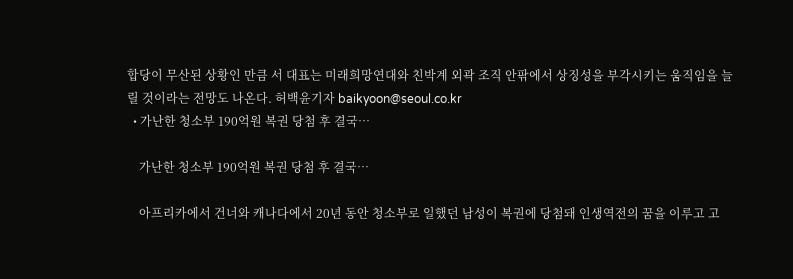합당이 무산된 상황인 만큼 서 대표는 미래희망연대와 친박계 외곽 조직 안팎에서 상징성을 부각시키는 움직임을 늘릴 것이라는 전망도 나온다. 허백윤기자 baikyoon@seoul.co.kr
  • 가난한 청소부 190억원 복권 당첨 후 결국…

    가난한 청소부 190억원 복권 당첨 후 결국…

    아프리카에서 건너와 캐나다에서 20년 동안 청소부로 일했던 남성이 복권에 당첨돼 인생역전의 꿈을 이루고 고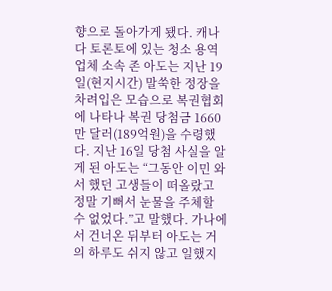향으로 돌아가게 됐다. 캐나다 토론토에 있는 청소 용역업체 소속 존 아도는 지난 19일(현지시간) 말쑥한 정장을 차려입은 모습으로 복권협회에 나타나 복권 당첨금 1660만 달러(189억원)을 수령했다. 지난 16일 당첨 사실을 알게 된 아도는 “그동안 이민 와서 했던 고생들이 떠올랐고 정말 기뻐서 눈물을 주체할 수 없었다.”고 말했다. 가나에서 건너온 뒤부터 아도는 거의 하루도 쉬지 않고 일했지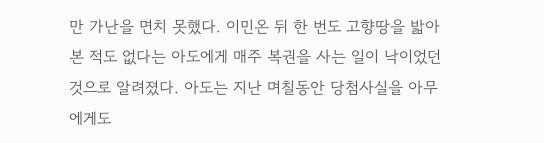만 가난을 면치 못했다. 이민온 뒤 한 번도 고향땅을 밟아본 적도 없다는 아도에게 매주 복권을 사는 일이 낙이었던 것으로 알려졌다. 아도는 지난 며칠동안 당첨사실을 아무에게도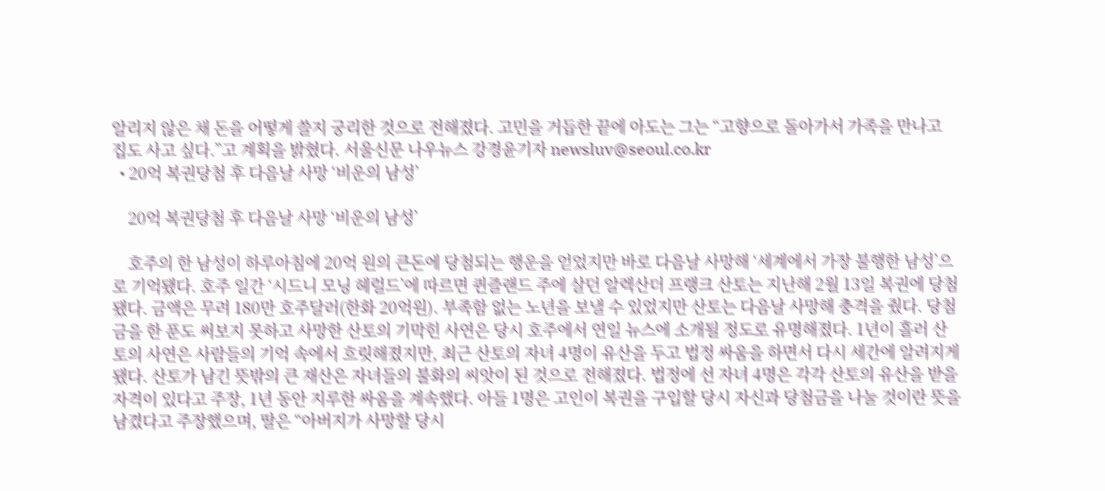알리지 않은 채 돈을 어떻게 쓸지 궁리한 것으로 전해졌다. 고민을 거듭한 끝에 아도는 그는 “고향으로 돌아가서 가족을 만나고 집도 사고 싶다.”고 계획을 밝혔다. 서울신문 나우뉴스 강경윤기자 newsluv@seoul.co.kr
  • 20억 복권당첨 후 다음날 사망 ‘비운의 남성’

    20억 복권당첨 후 다음날 사망 ‘비운의 남성’

    호주의 한 남성이 하루아침에 20억 원의 큰돈에 당첨되는 행운을 얻었지만 바로 다음날 사망해 ‘세계에서 가장 불행한 남성’으로 기억됐다. 호주 일간 ‘시드니 모닝 헤럴드’에 따르면 퀸즐랜드 주에 살던 알렉산더 프랭크 산토는 지난해 2월 13일 복권에 당첨됐다. 금액은 무려 180만 호주달러(한화 20억원). 부족함 없는 노년을 보낼 수 있었지만 산토는 다음날 사망해 충격을 줬다. 당첨금을 한 푼도 써보지 못하고 사망한 산토의 기막힌 사연은 당시 호주에서 연일 뉴스에 소개될 정도로 유명해졌다. 1년이 흘러 산토의 사연은 사람들의 기억 속에서 흐릿해졌지만, 최근 산토의 자녀 4명이 유산을 두고 법정 싸움을 하면서 다시 세간에 알려지게 됐다. 산토가 남긴 뜻밖의 큰 재산은 자녀들의 불화의 씨앗이 된 것으로 전해졌다. 법정에 선 자녀 4명은 각각 산토의 유산을 받을 자격이 있다고 주장, 1년 동안 지루한 싸움을 계속했다. 아들 1명은 고인이 복권을 구입할 당시 자신과 당첨금을 나눌 것이란 뜻을 남겼다고 주장했으며, 딸은 “아버지가 사망할 당시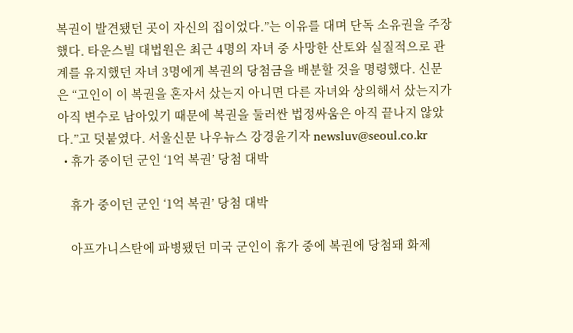복권이 발견됐던 곳이 자신의 집이었다.”는 이유를 대며 단독 소유권을 주장했다. 타운스빌 대법원은 최근 4명의 자녀 중 사망한 산토와 실질적으로 관계를 유지했던 자녀 3명에게 복권의 당첨금을 배분할 것을 명령했다. 신문은 “고인이 이 복권을 혼자서 샀는지 아니면 다른 자녀와 상의해서 샀는지가 아직 변수로 남아있기 때문에 복권을 둘러싼 법정싸움은 아직 끝나지 않았다.”고 덧붙였다. 서울신문 나우뉴스 강경윤기자 newsluv@seoul.co.kr
  • 휴가 중이던 군인 ‘1억 복권’ 당첨 대박

    휴가 중이던 군인 ‘1억 복권’ 당첨 대박

    아프가니스탄에 파병됐던 미국 군인이 휴가 중에 복권에 당첨돼 화제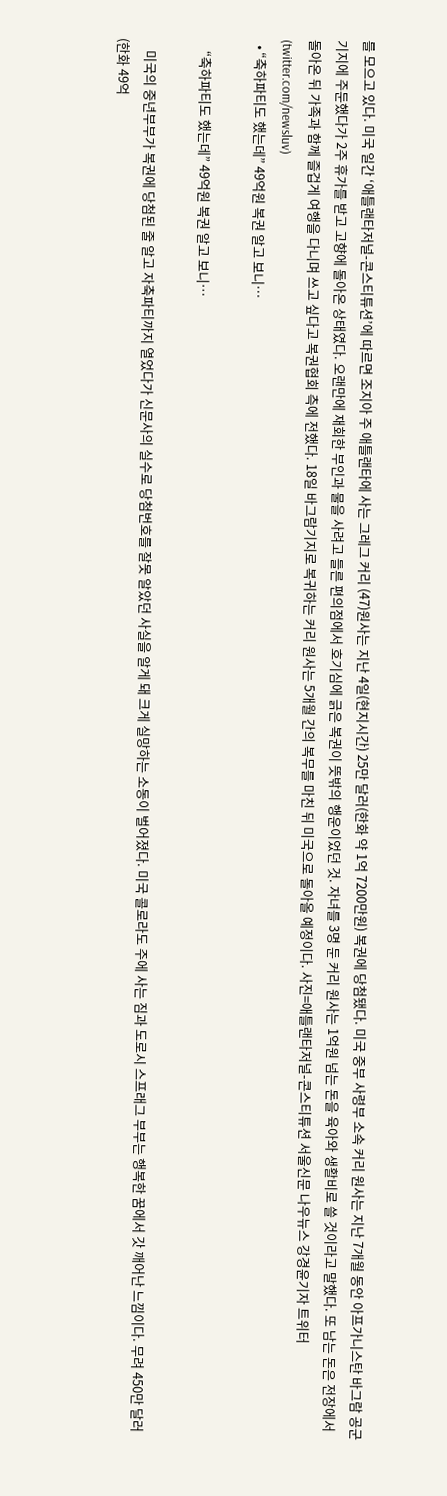를 모으고 있다. 미국 일간 ‘애틀랜타저널-콘스티튜션’에 따르면 조지아 주 애틀랜타에 사는 그레그 커리 (47)원사는 지난 4일(현지시간) 25만 달러(한화 약 1억 7200만원) 복권에 당첨됐다. 미국 중부 사령부 소속 커리 원사는 지난 7개월 동안 아프가니스탄 바그람 공군기지에 주둔했다가 2주 휴가를 받고 고향에 돌아온 상태였다. 오랜만에 재회한 부인과 물을 사려고 들른 편의점에서 호기심에 긁은 복권이 뜻밖의 행운이었던 것. 자녀를 3명 둔 커리 원사는 1억원 넘는 돈을 육아와 생활비로 쓸 것이라고 말했다. 또 남는 돈은 전장에서 돌아온 뒤 가족과 함께 즐겁게 여행을 다니며 쓰고 싶다고 복권협회 측에 전했다. 18일 바그람기지로 복귀하는 커리 원사는 5개월 간의 복무를 마친 뒤 미국으로 돌아올 예정이다. 사진=애틀랜타저널-콘스티튜션 서울신문 나우뉴스 강경윤기자 트위터(twitter.com/newsluv)
  • “축하파티도 했는데” 49억원 복권 알고 보니…

    “축하파티도 했는데” 49억원 복권 알고 보니…

    미국의 중년부부가 복권에 당첨된 줄 알고 자축파티까지 열었다가 신문사의 실수로 당첨번호를 잘못 알았던 사실을 알게 돼 크게 실망하는 소동이 벌어졌다. 미국 콜로라도 주에 사는 짐과 도로시 스프래그 부부는 행복한 꿈에서 갓 깨어난 느낌이다. 무려 450만 달러(한화 49억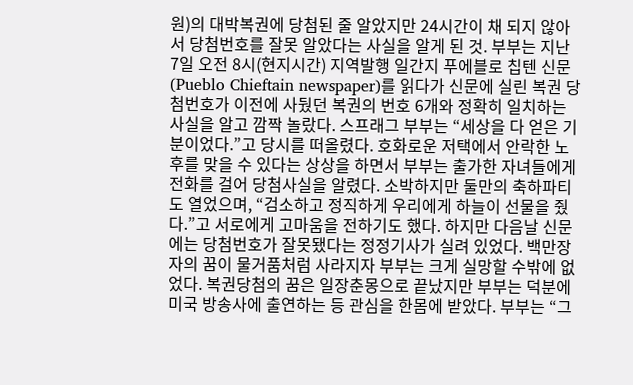원)의 대박복권에 당첨된 줄 알았지만 24시간이 채 되지 않아서 당첨번호를 잘못 알았다는 사실을 알게 된 것. 부부는 지난 7일 오전 8시(현지시간) 지역발행 일간지 푸에블로 칩텐 신문(Pueblo Chieftain newspaper)를 읽다가 신문에 실린 복권 당첨번호가 이전에 사뒀던 복권의 번호 6개와 정확히 일치하는 사실을 알고 깜짝 놀랐다. 스프래그 부부는 “세상을 다 얻은 기분이었다.”고 당시를 떠올렸다. 호화로운 저택에서 안락한 노후를 맞을 수 있다는 상상을 하면서 부부는 출가한 자녀들에게 전화를 걸어 당첨사실을 알렸다. 소박하지만 둘만의 축하파티도 열었으며, “검소하고 정직하게 우리에게 하늘이 선물을 줬다.”고 서로에게 고마움을 전하기도 했다. 하지만 다음날 신문에는 당첨번호가 잘못됐다는 정정기사가 실려 있었다. 백만장자의 꿈이 물거품처럼 사라지자 부부는 크게 실망할 수밖에 없었다. 복권당첨의 꿈은 일장춘몽으로 끝났지만 부부는 덕분에 미국 방송사에 출연하는 등 관심을 한몸에 받았다. 부부는 “그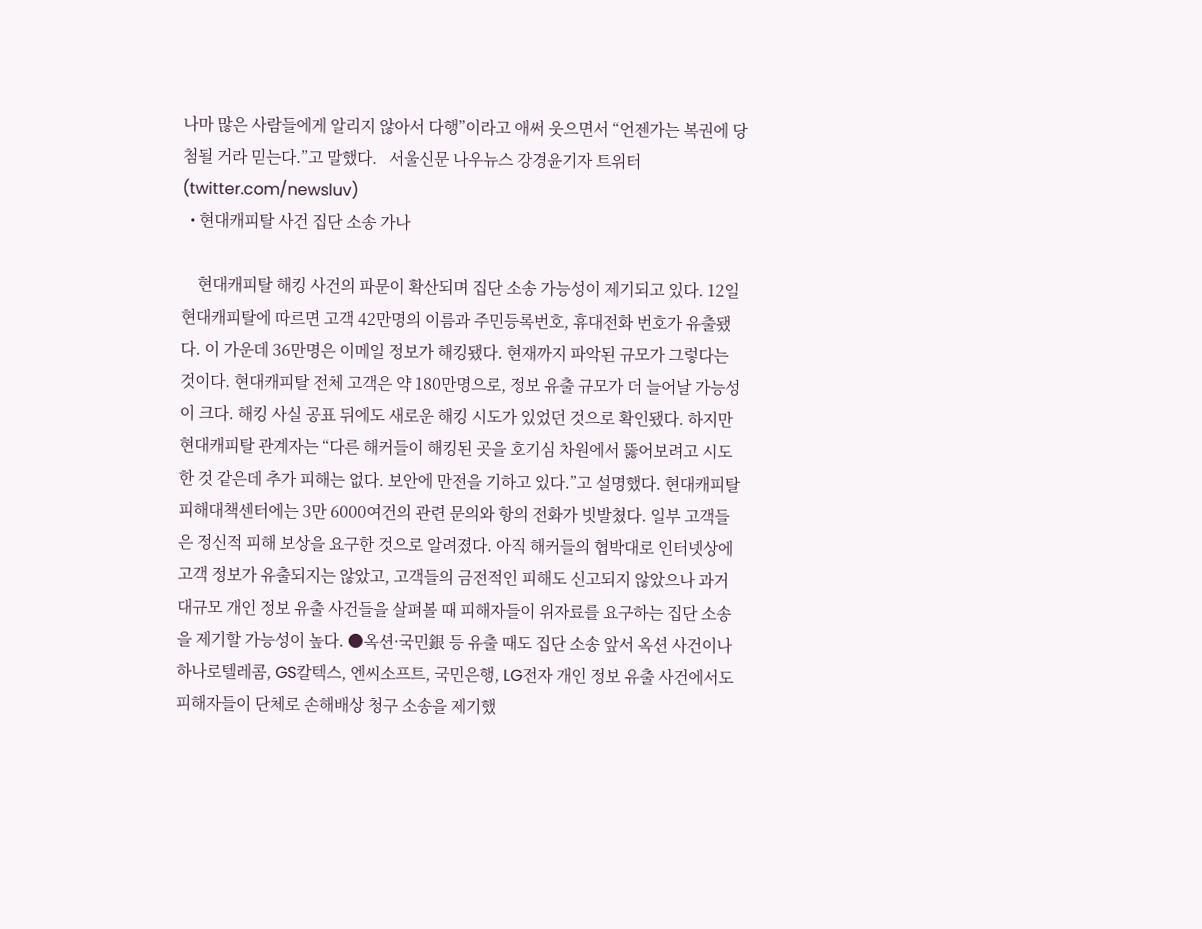나마 많은 사람들에게 알리지 않아서 다행”이라고 애써 웃으면서 “언젠가는 복권에 당첨될 거라 믿는다.”고 말했다.   서울신문 나우뉴스 강경윤기자 트위터(twitter.com/newsluv)
  • 현대캐피탈 사건 집단 소송 가나

    현대캐피탈 해킹 사건의 파문이 확산되며 집단 소송 가능성이 제기되고 있다. 12일 현대캐피탈에 따르면 고객 42만명의 이름과 주민등록번호, 휴대전화 번호가 유출됐다. 이 가운데 36만명은 이메일 정보가 해킹됐다. 현재까지 파악된 규모가 그렇다는 것이다. 현대캐피탈 전체 고객은 약 180만명으로, 정보 유출 규모가 더 늘어날 가능성이 크다. 해킹 사실 공표 뒤에도 새로운 해킹 시도가 있었던 것으로 확인됐다. 하지만 현대캐피탈 관계자는 “다른 해커들이 해킹된 곳을 호기심 차원에서 뚫어보려고 시도한 것 같은데 추가 피해는 없다. 보안에 만전을 기하고 있다.”고 설명했다. 현대캐피탈 피해대책센터에는 3만 6000여건의 관련 문의와 항의 전화가 빗발쳤다. 일부 고객들은 정신적 피해 보상을 요구한 것으로 알려졌다. 아직 해커들의 협박대로 인터넷상에 고객 정보가 유출되지는 않았고, 고객들의 금전적인 피해도 신고되지 않았으나 과거 대규모 개인 정보 유출 사건들을 살펴볼 때 피해자들이 위자료를 요구하는 집단 소송을 제기할 가능성이 높다. ●옥션·국민銀 등 유출 때도 집단 소송 앞서 옥션 사건이나 하나로텔레콤, GS칼텍스, 엔씨소프트, 국민은행, LG전자 개인 정보 유출 사건에서도 피해자들이 단체로 손해배상 청구 소송을 제기했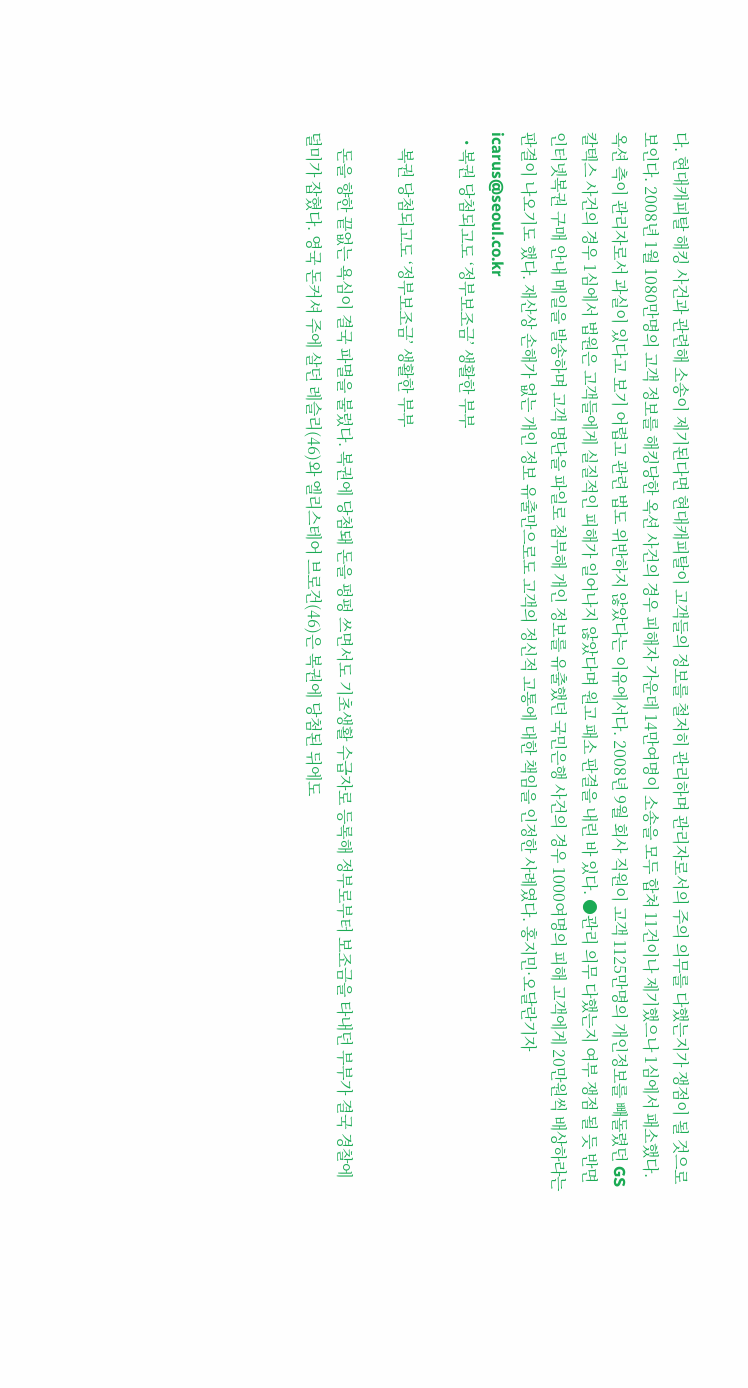다. 현대캐피탈 해킹 사건과 관련해 소송이 제기된다면 현대캐피탈이 고객들의 정보를 철저히 관리하며 관리자로서의 주의 의무를 다했는지가 쟁점이 될 것으로 보인다. 2008년 1월 1080만명의 고객 정보를 해킹당한 옥션 사건의 경우 피해자 가운데 14만여명이 소송을 모두 합쳐 11건이나 제기했으나 1심에서 패소했다. 옥션 측이 관리자로서 과실이 있다고 보기 어렵고 관련 법도 위반하지 않았다는 이유에서다. 2008년 9월 회사 직원이 고객 1125만명의 개인정보를 빼돌렸던 GS칼텍스 사건의 경우 1심에서 법원은 고객들에게 실질적인 피해가 일어나지 않았다며 원고 패소 판결을 내린 바 있다. ●관리 의무 다했는지 여부 쟁점 될 듯 반면 인터넷복권 구매 안내 메일을 발송하며 고객 명단을 파일로 첨부해 개인 정보를 유출했던 국민은행 사건의 경우 1000여명의 피해 고객에게 20만원씩 배상하라는 판결이 나오기도 했다. 재산상 손해가 없는 개인 정보 유출만으로도 고객의 정신적 고통에 대한 책임을 인정한 사례였다. 홍지민·오달란기자 icarus@seoul.co.kr
  • 복권 당첨되고도 ‘정부보조금’ 생활한 부부

    복권 당첨되고도 ‘정부보조금’ 생활한 부부

    돈을 향한 끝없는 욕심이 결국 파멸을 불렀다. 복권에 당첨돼 돈을 펑펑 쓰면서도 기초생활 수급자로 등록해 정부로부터 보조금을 타내던 부부가 결국 경찰에 덜미가 잡혔다. 영국 돈커셔 주에 살던 레슬리(46)와 엘리스테어 브로건(46)은 복권에 당첨된 뒤에도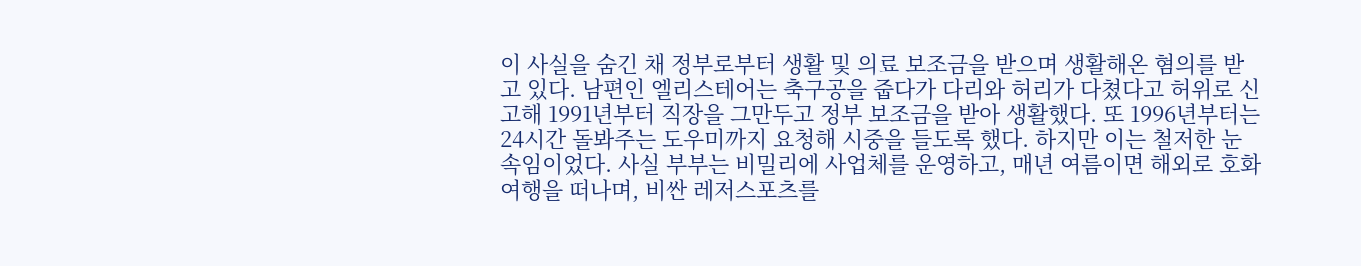이 사실을 숨긴 채 정부로부터 생활 및 의료 보조금을 받으며 생활해온 혐의를 받고 있다. 남편인 엘리스테어는 축구공을 줍다가 다리와 허리가 다쳤다고 허위로 신고해 1991년부터 직장을 그만두고 정부 보조금을 받아 생활했다. 또 1996년부터는 24시간 돌봐주는 도우미까지 요청해 시중을 들도록 했다. 하지만 이는 철저한 눈속임이었다. 사실 부부는 비밀리에 사업체를 운영하고, 매년 여름이면 해외로 호화 여행을 떠나며, 비싼 레저스포츠를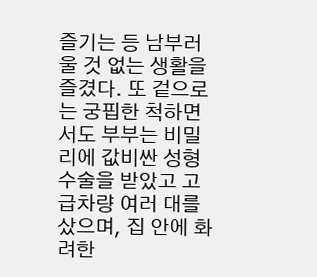즐기는 등 남부러울 것 없는 생활을 즐겼다. 또 겉으로는 궁핍한 척하면서도 부부는 비밀리에 값비싼 성형수술을 받았고 고급차량 여러 대를 샀으며, 집 안에 화려한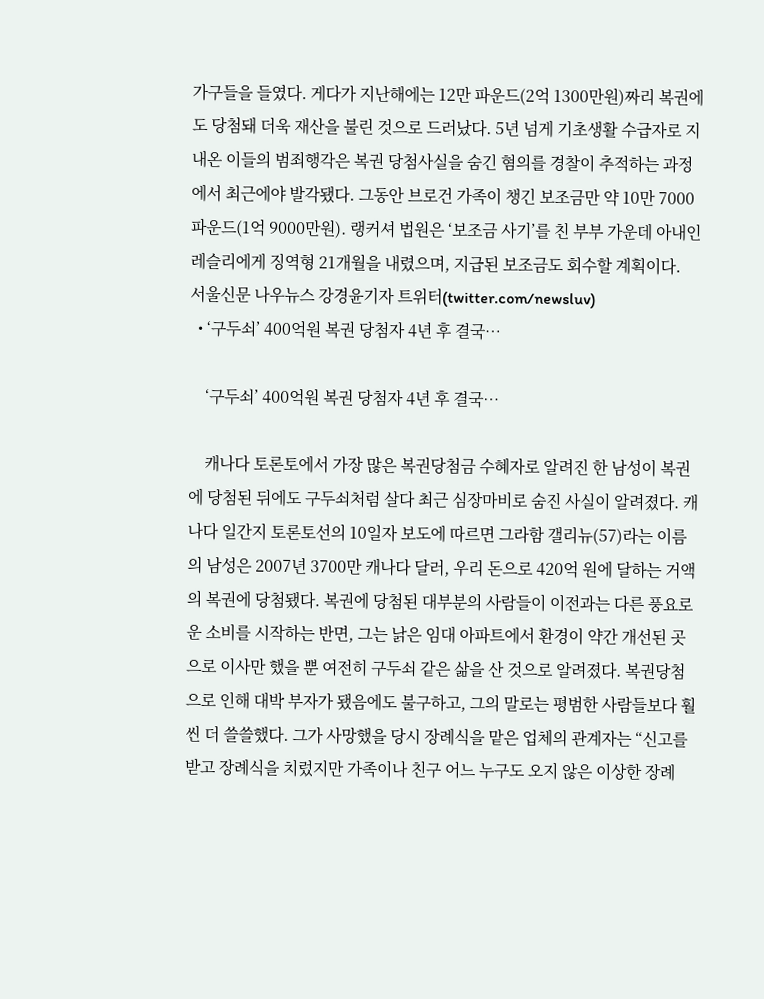가구들을 들였다. 게다가 지난해에는 12만 파운드(2억 1300만원)짜리 복권에도 당첨돼 더욱 재산을 불린 것으로 드러났다. 5년 넘게 기초생활 수급자로 지내온 이들의 범죄행각은 복권 당첨사실을 숨긴 혐의를 경찰이 추적하는 과정에서 최근에야 발각됐다. 그동안 브로건 가족이 챙긴 보조금만 약 10만 7000파운드(1억 9000만원). 랭커셔 법원은 ‘보조금 사기’를 친 부부 가운데 아내인 레슬리에게 징역형 21개월을 내렸으며, 지급된 보조금도 회수할 계획이다.   서울신문 나우뉴스 강경윤기자 트위터(twitter.com/newsluv)
  • ‘구두쇠’ 400억원 복권 당첨자 4년 후 결국…

    ‘구두쇠’ 400억원 복권 당첨자 4년 후 결국…

    캐나다 토론토에서 가장 많은 복권당첨금 수혜자로 알려진 한 남성이 복권에 당첨된 뒤에도 구두쇠처럼 살다 최근 심장마비로 숨진 사실이 알려졌다. 캐나다 일간지 토론토선의 10일자 보도에 따르면 그라함 갤리뉴(57)라는 이름의 남성은 2007년 3700만 캐나다 달러, 우리 돈으로 420억 원에 달하는 거액의 복권에 당첨됐다. 복권에 당첨된 대부분의 사람들이 이전과는 다른 풍요로운 소비를 시작하는 반면, 그는 낡은 임대 아파트에서 환경이 약간 개선된 곳으로 이사만 했을 뿐 여전히 구두쇠 같은 삶을 산 것으로 알려졌다. 복권당첨으로 인해 대박 부자가 됐음에도 불구하고, 그의 말로는 평범한 사람들보다 훨씬 더 쓸쓸했다. 그가 사망했을 당시 장례식을 맡은 업체의 관계자는 “신고를 받고 장례식을 치렀지만 가족이나 친구 어느 누구도 오지 않은 이상한 장례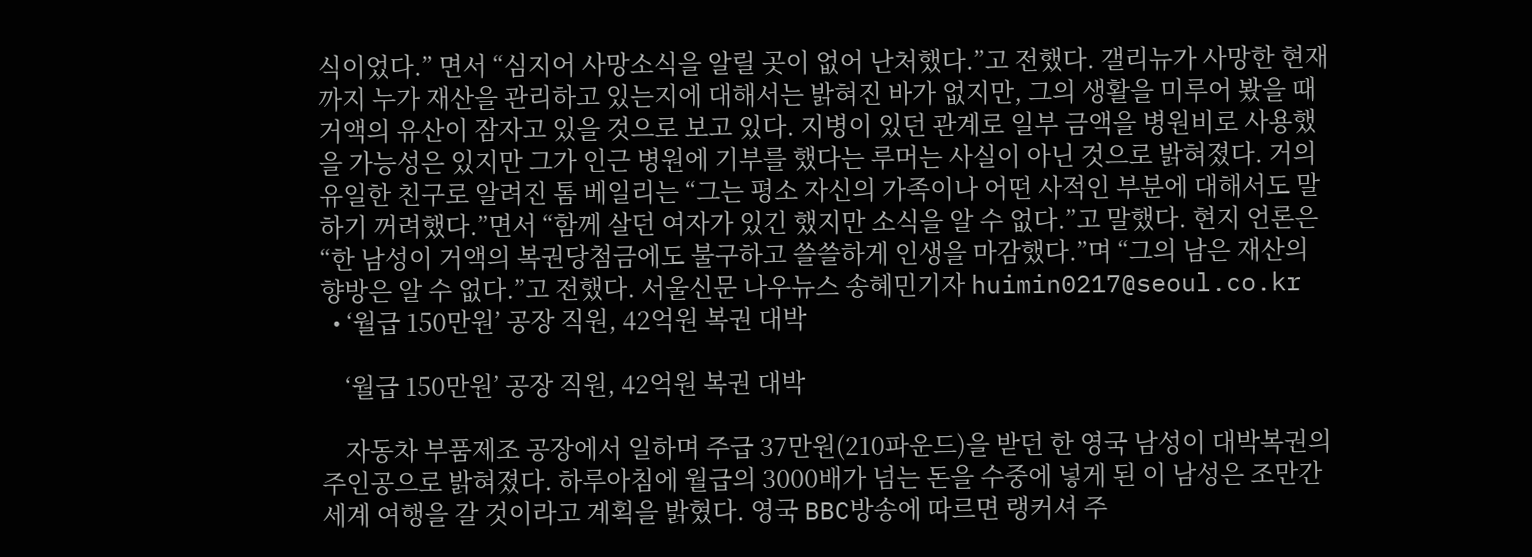식이었다.” 면서 “심지어 사망소식을 알릴 곳이 없어 난처했다.”고 전했다. 갤리뉴가 사망한 현재까지 누가 재산을 관리하고 있는지에 대해서는 밝혀진 바가 없지만, 그의 생활을 미루어 봤을 때 거액의 유산이 잠자고 있을 것으로 보고 있다. 지병이 있던 관계로 일부 금액을 병원비로 사용했을 가능성은 있지만 그가 인근 병원에 기부를 했다는 루머는 사실이 아닌 것으로 밝혀졌다. 거의 유일한 친구로 알려진 톰 베일리는 “그는 평소 자신의 가족이나 어떤 사적인 부분에 대해서도 말하기 꺼려했다.”면서 “함께 살던 여자가 있긴 했지만 소식을 알 수 없다.”고 말했다. 현지 언론은 “한 남성이 거액의 복권당첨금에도 불구하고 쓸쓸하게 인생을 마감했다.”며 “그의 남은 재산의 향방은 알 수 없다.”고 전했다. 서울신문 나우뉴스 송혜민기자 huimin0217@seoul.co.kr
  • ‘월급 150만원’ 공장 직원, 42억원 복권 대박

    ‘월급 150만원’ 공장 직원, 42억원 복권 대박

    자동차 부품제조 공장에서 일하며 주급 37만원(210파운드)을 받던 한 영국 남성이 대박복권의 주인공으로 밝혀졌다. 하루아침에 월급의 3000배가 넘는 돈을 수중에 넣게 된 이 남성은 조만간 세계 여행을 갈 것이라고 계획을 밝혔다. 영국 BBC방송에 따르면 랭커셔 주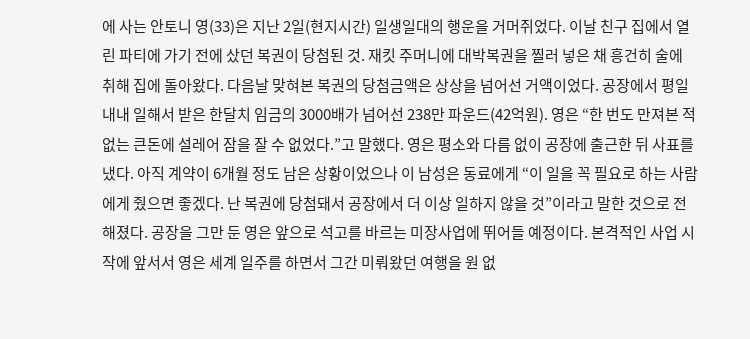에 사는 안토니 영(33)은 지난 2일(현지시간) 일생일대의 행운을 거머쥐었다. 이날 친구 집에서 열린 파티에 가기 전에 샀던 복권이 당첨된 것. 재킷 주머니에 대박복권을 찔러 넣은 채 흥건히 술에 취해 집에 돌아왔다. 다음날 맞혀본 복권의 당첨금액은 상상을 넘어선 거액이었다. 공장에서 평일 내내 일해서 받은 한달치 임금의 3000배가 넘어선 238만 파운드(42억원). 영은 “한 번도 만져본 적 없는 큰돈에 설레어 잠을 잘 수 없었다.”고 말했다. 영은 평소와 다름 없이 공장에 출근한 뒤 사표를 냈다. 아직 계약이 6개월 정도 남은 상황이었으나 이 남성은 동료에게 “이 일을 꼭 필요로 하는 사람에게 줬으면 좋겠다. 난 복권에 당첨돼서 공장에서 더 이상 일하지 않을 것”이라고 말한 것으로 전해졌다. 공장을 그만 둔 영은 앞으로 석고를 바르는 미장사업에 뛰어들 예정이다. 본격적인 사업 시작에 앞서서 영은 세계 일주를 하면서 그간 미뤄왔던 여행을 원 없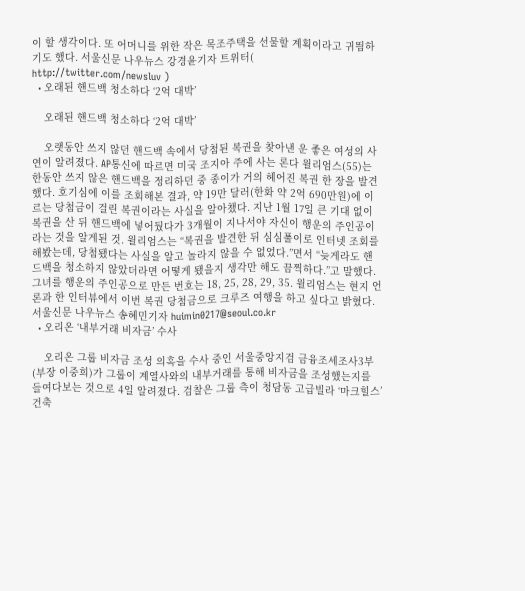이 할 생각이다. 또 어머니를 위한 작은 목조주택을 선물할 계획이라고 귀띔하기도 했다. 서울신문 나우뉴스 강경윤기자 트위터( http://twitter.com/newsluv )
  • 오래된 핸드백 청소하다 ‘2억 대박’

    오래된 핸드백 청소하다 ‘2억 대박’

    오랫동안 쓰지 않던 핸드백 속에서 당첨된 복권을 찾아낸 운 좋은 여성의 사연이 알려졌다. AP통신에 따르면 미국 조지아 주에 사는 론다 윌리엄스(55)는 한동안 쓰지 않은 핸드백을 정리하던 중 종이가 거의 헤어진 복권 한 장을 발견했다. 호기심에 이를 조회해본 결과, 약 19만 달러(한화 약 2억 690만원)에 이르는 당첨금이 걸린 복권이라는 사실을 알아챘다. 지난 1월 17일 큰 기대 없이 복권을 산 뒤 핸드백에 넣어뒀다가 3개월이 지나서야 자신이 행운의 주인공이라는 것을 알게된 것. 윌리엄스는 “복권을 발견한 뒤 심심풀이로 인터넷 조회를 해봤는데, 당첨됐다는 사실을 알고 놀라지 않을 수 없었다.”면서 “늦게라도 핸드백을 청소하지 않았더라면 어떻게 됐을지 생각만 해도 끔찍하다.”고 말했다. 그녀를 행운의 주인공으로 만든 번호는 18, 25, 28, 29, 35. 윌리엄스는 현지 언론과 한 인터뷰에서 이번 복권 당첨금으로 크루즈 여행을 하고 싶다고 밝혔다. 서울신문 나우뉴스 송혜민기자 huimin0217@seoul.co.kr
  • 오리온 ‘내부거래 비자금’ 수사

    오리온 그룹 비자금 조성 의혹을 수사 중인 서울중앙지검 금융조세조사3부(부장 이중희)가 그룹이 계열사와의 내부거래를 통해 비자금을 조성했는지를 들여다보는 것으로 4일 알려졌다. 검찰은 그룹 측이 청담동 고급빌라 ‘마크힐스’ 건축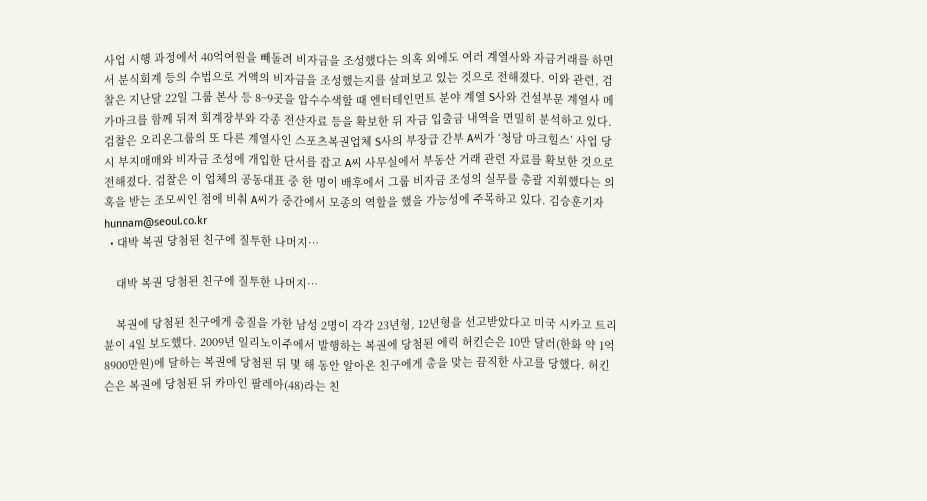사업 시행 과정에서 40억여원을 빼돌려 비자금을 조성했다는 의혹 외에도 여러 계열사와 자금거래를 하면서 분식회계 등의 수법으로 거액의 비자금을 조성했는지를 살펴보고 있는 것으로 전해졌다. 이와 관련, 검찰은 지난달 22일 그룹 본사 등 8~9곳을 압수수색할 때 엔터테인먼트 분야 계열 S사와 건설부문 계열사 메가마크를 함께 뒤져 회계장부와 각종 전산자료 등을 확보한 뒤 자금 입출금 내역을 면밀히 분석하고 있다. 검찰은 오리온그룹의 또 다른 계열사인 스포츠복권업체 S사의 부장급 간부 A씨가 ‘청담 마크힐스’ 사업 당시 부지매매와 비자금 조성에 개입한 단서를 잡고 A씨 사무실에서 부동산 거래 관련 자료를 확보한 것으로 전해졌다. 검찰은 이 업체의 공동대표 중 한 명이 배후에서 그룹 비자금 조성의 실무를 총괄 지휘했다는 의혹을 받는 조모씨인 점에 비춰 A씨가 중간에서 모종의 역할을 했을 가능성에 주목하고 있다. 김승훈기자 hunnam@seoul.co.kr
  • 대박 복권 당첨된 친구에 질투한 나머지…

    대박 복권 당첨된 친구에 질투한 나머지…

    복권에 당첨된 친구에게 총질을 가한 남성 2명이 각각 23년형, 12년형을 선고받았다고 미국 시카고 트리뷴이 4일 보도했다. 2009년 일리노이주에서 발행하는 복권에 당첨된 에릭 허킨슨은 10만 달러(한화 약 1억 8900만원)에 달하는 복권에 당첨된 뒤 몇 해 동안 알아온 친구에게 총을 맞는 끔직한 사고를 당했다. 허킨슨은 복권에 당첨된 뒤 카마인 팔레아(48)라는 친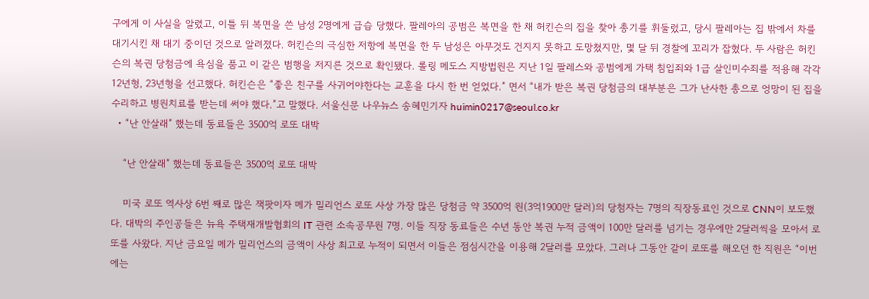구에게 이 사실을 알렸고, 이틀 뒤 복면을 쓴 남성 2명에게 급습 당했다. 팔레아의 공범은 복면을 한 채 허킨슨의 집을 찾아 총기를 휘둘렀고, 당시 팔레아는 집 밖에서 차를 대기시킨 채 대기 중이던 것으로 알려졌다. 허킨슨의 극심한 저항에 복면을 한 두 남성은 아무것도 건지지 못하고 도망쳤지만, 몇 달 뒤 경찰에 꼬리가 잡혔다. 두 사람은 허킨슨의 복권 당첨금에 욕심을 품고 이 같은 범행을 저지른 것으로 확인됐다. 롤링 메도스 지방법원은 지난 1일 팔레스와 공범에게 가택 침입죄와 1급 살인미수죄를 적용해 각각 12년형, 23년형을 선고했다. 허킨슨은 “좋은 친구를 사귀어야한다는 교훈을 다시 한 번 얻었다.” 면서 “내가 받은 복권 당첨금의 대부분은 그가 난사한 총으로 엉망이 된 집을 수리하고 병원치료를 받는데 써야 했다.”고 말했다. 서울신문 나우뉴스 송혜민기자 huimin0217@seoul.co.kr
  • “난 안살래” 했는데 동료들은 3500억 로또 대박

    “난 안살래” 했는데 동료들은 3500억 로또 대박

    미국 로또 역사상 6번 째로 많은 잭팟이자 메가 밀리언스 로또 사상 가장 많은 당첨금 약 3500억 원(3억1900만 달러)의 당첨자는 7명의 직장동료인 것으로 CNN이 보도했다. 대박의 주인공들은 뉴욕 주택재개발협회의 IT 관련 소속공무원 7명. 이들 직장 동료들은 수년 동안 복권 누적 금액이 100만 달러를 넘기는 경우에만 2달러씩을 모아서 로또를 사왔다. 지난 금요일 메가 밀리언스의 금액이 사상 최고로 누적이 되면서 이들은 점심시간을 이용해 2달러를 모았다. 그러나 그동안 같이 로또를 해오던 한 직원은 “이번에는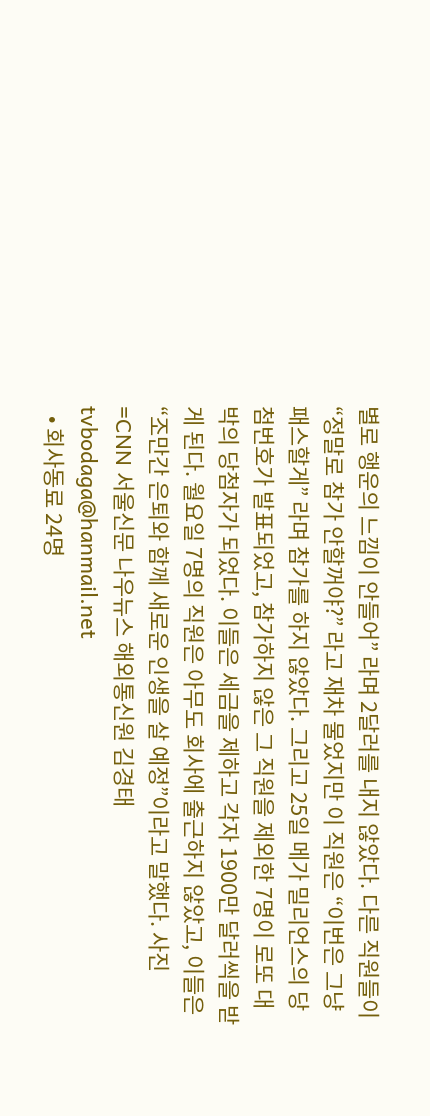별로 행운의 느낌이 안들어” 라며 2달러를 내지 않았다. 다른 직원들이 “정말로 참가 안할꺼야?” 라고 재차 물었지만 이 직원은 “이번은 그냥 패스할게” 라며 참가를 하지 않았다. 그리고 25일 메가 밀리언스의 당첨번호가 발표되었고, 참가하지 않은 그 직원을 제외한 7명이 로또 대박의 당첨자가 되었다. 이들은 세금을 제하고 각자 1900만 달러씩을 받게 된다. 월요일 7명의 직원은 아무도 회사에 출근하지 않았고, 이들은 “조만간 은퇴와 함께 새로운 인생을 살 예정”이라고 말했다. 사진=CNN 서울신문 나우뉴스 해외통신원 김경태 tvbodaga@hanmail.net
  • 회사동료 24명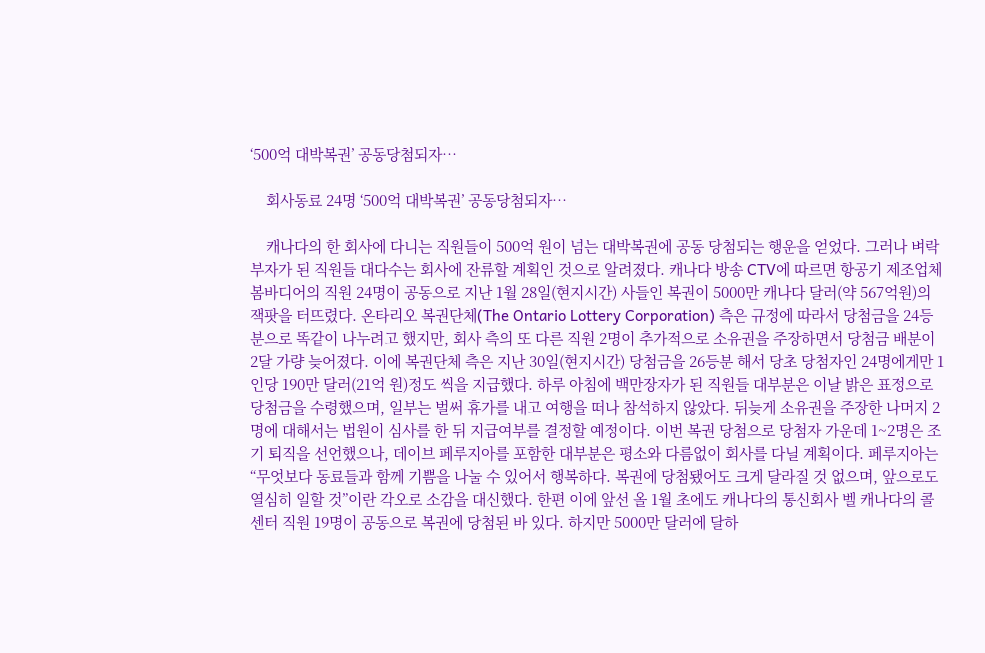‘500억 대박복권’ 공동당첨되자…

    회사동료 24명 ‘500억 대박복권’ 공동당첨되자…

    캐나다의 한 회사에 다니는 직원들이 500억 원이 넘는 대박복권에 공동 당첨되는 행운을 얻었다. 그러나 벼락부자가 된 직원들 대다수는 회사에 잔류할 계획인 것으로 알려졌다. 캐나다 방송 CTV에 따르면 항공기 제조업체 봄바디어의 직원 24명이 공동으로 지난 1월 28일(현지시간) 사들인 복권이 5000만 캐나다 달러(약 567억원)의 잭팟을 터뜨렸다. 온타리오 복권단체(The Ontario Lottery Corporation) 측은 규정에 따라서 당첨금을 24등분으로 똑같이 나누려고 했지만, 회사 측의 또 다른 직원 2명이 추가적으로 소유권을 주장하면서 당첨금 배분이 2달 가량 늦어졌다. 이에 복권단체 측은 지난 30일(현지시간) 당첨금을 26등분 해서 당초 당첨자인 24명에게만 1인당 190만 달러(21억 원)정도 씩을 지급했다. 하루 아침에 백만장자가 된 직원들 대부분은 이날 밝은 표정으로 당첨금을 수령했으며, 일부는 벌써 휴가를 내고 여행을 떠나 참석하지 않았다. 뒤늦게 소유권을 주장한 나머지 2명에 대해서는 법원이 심사를 한 뒤 지급여부를 결정할 예정이다. 이번 복권 당첨으로 당첨자 가운데 1~2명은 조기 퇴직을 선언했으나, 데이브 페루지아를 포함한 대부분은 평소와 다름없이 회사를 다닐 계획이다. 페루지아는 “무엇보다 동료들과 함께 기쁨을 나눌 수 있어서 행복하다. 복권에 당첨됐어도 크게 달라질 것 없으며, 앞으로도 열심히 일할 것”이란 각오로 소감을 대신했다. 한편 이에 앞선 올 1월 초에도 캐나다의 통신회사 벨 캐나다의 콜센터 직원 19명이 공동으로 복권에 당첨된 바 있다. 하지만 5000만 달러에 달하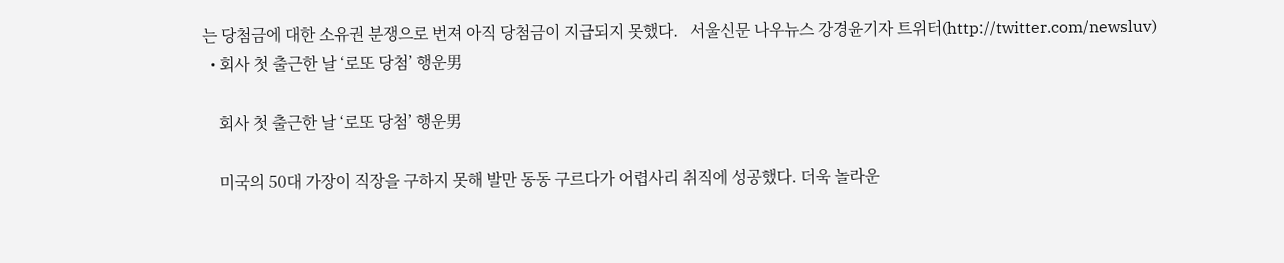는 당첨금에 대한 소유권 분쟁으로 번져 아직 당첨금이 지급되지 못했다.   서울신문 나우뉴스 강경윤기자 트위터(http://twitter.com/newsluv)
  • 회사 첫 출근한 날 ‘로또 당첨’ 행운男

    회사 첫 출근한 날 ‘로또 당첨’ 행운男

    미국의 50대 가장이 직장을 구하지 못해 발만 동동 구르다가 어렵사리 취직에 성공했다. 더욱 놀라운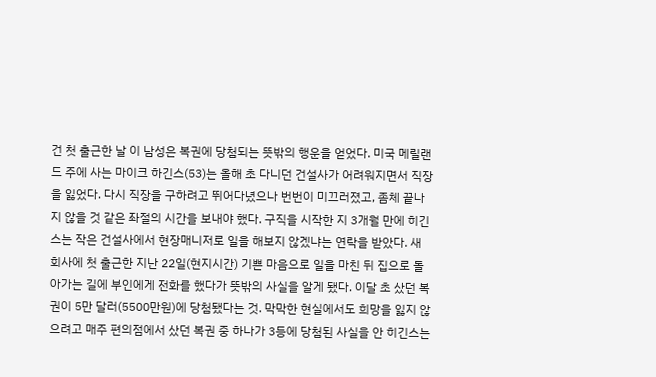건 첫 출근한 날 이 남성은 복권에 당첨되는 뜻밖의 행운을 얻었다. 미국 메릴랜드 주에 사는 마이크 하긴스(53)는 올해 초 다니던 건설사가 어려워지면서 직장을 잃었다. 다시 직장을 구하려고 뛰어다녔으나 번번이 미끄러졌고, 좀체 끝나지 않을 것 같은 좌절의 시간을 보내야 했다. 구직을 시작한 지 3개월 만에 히긴스는 작은 건설사에서 현장매니저로 일을 해보지 않겠냐는 연락을 받았다. 새 회사에 첫 출근한 지난 22일(현지시간) 기쁜 마음으로 일을 마친 뒤 집으로 돌아가는 길에 부인에게 전화를 했다가 뜻밖의 사실을 알게 됐다. 이달 초 샀던 복권이 5만 달러(5500만원)에 당첨됐다는 것. 막막한 현실에서도 희망을 잃지 않으려고 매주 편의점에서 샀던 복권 중 하나가 3등에 당첨된 사실을 안 히긴스는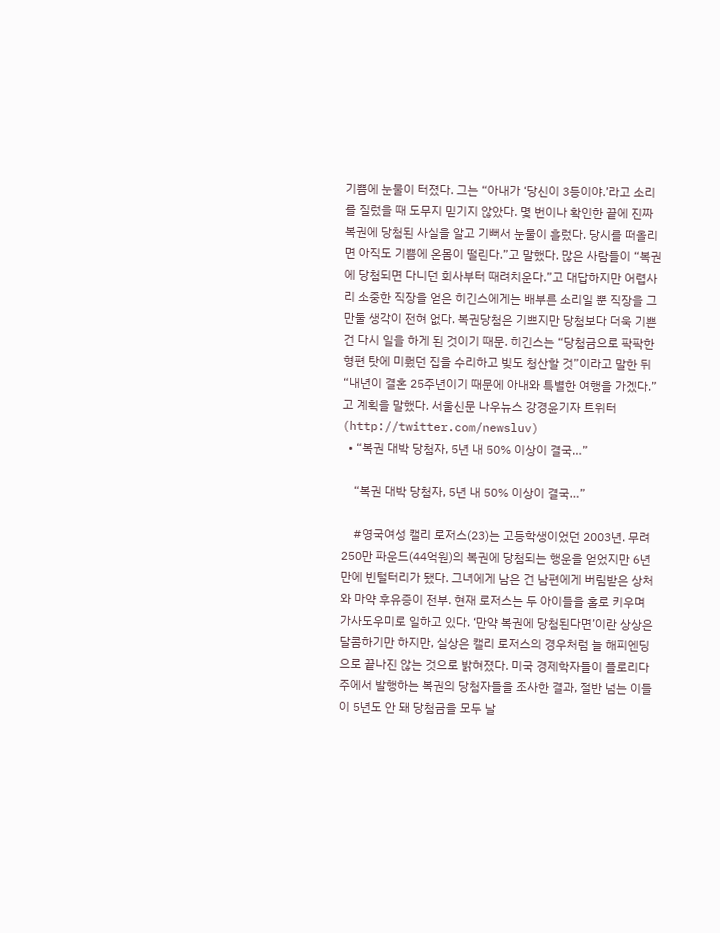기쁨에 눈물이 터졌다. 그는 “아내가 ‘당신이 3등이야.’라고 소리를 질렀을 때 도무지 믿기지 않았다. 몇 번이나 확인한 끝에 진짜 복권에 당첨된 사실을 알고 기뻐서 눈물이 흘렀다. 당시를 떠올리면 아직도 기쁨에 온몸이 떨린다.”고 말했다. 많은 사람들이 “복권에 당첨되면 다니던 회사부터 때려치운다.”고 대답하지만 어렵사리 소중한 직장을 얻은 히긴스에게는 배부른 소리일 뿐 직장을 그만둘 생각이 전혀 없다. 복권당첨은 기쁘지만 당첨보다 더욱 기쁜 건 다시 일을 하게 된 것이기 때문. 히긴스는 “당첨금으로 팍팍한 형편 탓에 미뤘던 집을 수리하고 빚도 청산할 것”이라고 말한 뒤 “내년이 결혼 25주년이기 때문에 아내와 특별한 여행을 가겠다.”고 계획을 말했다. 서울신문 나우뉴스 강경윤기자 트위터(http://twitter.com/newsluv)
  • “복권 대박 당첨자, 5년 내 50% 이상이 결국…”

    “복권 대박 당첨자, 5년 내 50% 이상이 결국…”

    #영국여성 캘리 로저스(23)는 고등학생이었던 2003년. 무려 250만 파운드(44억원)의 복권에 당첨되는 행운을 얻었지만 6년 만에 빈털터리가 됐다. 그녀에게 남은 건 남편에게 버림받은 상처와 마약 후유증이 전부. 현재 로저스는 두 아이들을 홀로 키우며 가사도우미로 일하고 있다. ‘만약 복권에 당첨된다면’이란 상상은 달콤하기만 하지만, 실상은 캘리 로저스의 경우처럼 늘 해피엔딩으로 끝나진 않는 것으로 밝혀졌다. 미국 경제학자들이 플로리다 주에서 발행하는 복권의 당첨자들을 조사한 결과, 절반 넘는 이들이 5년도 안 돼 당첨금을 모두 날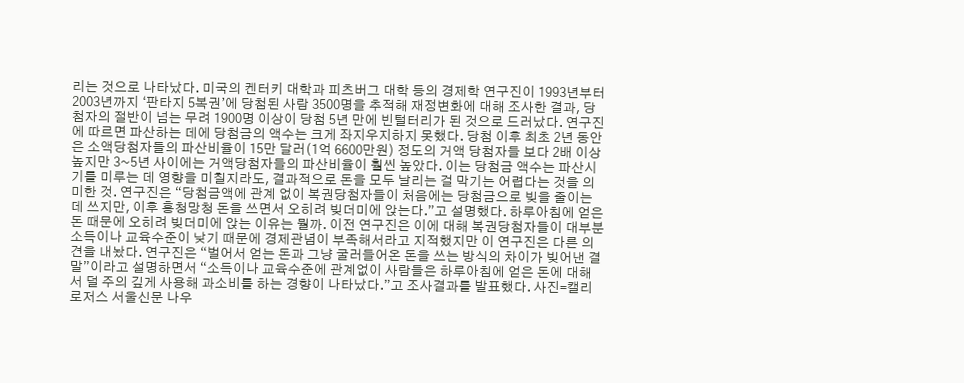리는 것으로 나타났다. 미국의 켄터키 대학과 피츠버그 대학 등의 경제학 연구진이 1993년부터 2003년까지 ‘판타지 5복권’에 당첨된 사람 3500명을 추적해 재정변화에 대해 조사한 결과, 당첨자의 절반이 넘는 무려 1900명 이상이 당첨 5년 만에 빈털터리가 된 것으로 드러났다. 연구진에 따르면 파산하는 데에 당첨금의 액수는 크게 좌지우지하지 못했다. 당첨 이후 최초 2년 동안은 소액당첨자들의 파산비율이 15만 달러(1억 6600만원) 정도의 거액 당첨자들 보다 2배 이상 높지만 3~5년 사이에는 거액당첨자들의 파산비율이 훨씬 높았다. 이는 당첨금 액수는 파산시기를 미루는 데 영향을 미칠지라도, 결과적으로 돈을 모두 날리는 걸 막기는 어렵다는 것을 의미한 것. 연구진은 “당첨금액에 관계 없이 복권당첨자들이 처음에는 당첨금으로 빚을 줄이는 데 쓰지만, 이후 흥청망청 돈을 쓰면서 오히려 빚더미에 앉는다.”고 설명했다. 하루아침에 얻은 돈 때문에 오히려 빚더미에 앉는 이유는 뭘까. 이전 연구진은 이에 대해 복권당첨자들이 대부분 소득이나 교육수준이 낮기 때문에 경제관념이 부족해서라고 지적했지만 이 연구진은 다른 의견을 내놨다. 연구진은 “벌어서 얻는 돈과 그냥 굴러들어온 돈을 쓰는 방식의 차이가 빚어낸 결말”이라고 설명하면서 “소득이나 교육수준에 관계없이 사람들은 하루아침에 얻은 돈에 대해서 덜 주의 깊게 사용해 과소비를 하는 경향이 나타났다.”고 조사결과를 발표했다. 사진=캘리 로저스 서울신문 나우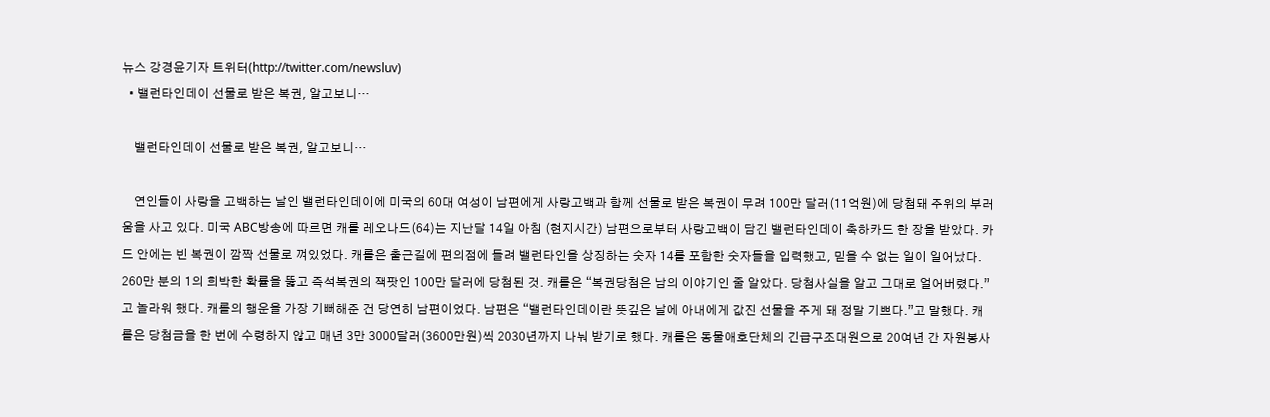뉴스 강경윤기자 트위터(http://twitter.com/newsluv)
  • 밸런타인데이 선물로 받은 복권, 알고보니…

    밸런타인데이 선물로 받은 복권, 알고보니…

    연인들이 사랑을 고백하는 날인 밸런타인데이에 미국의 60대 여성이 남편에게 사랑고백과 함께 선물로 받은 복권이 무려 100만 달러(11억원)에 당첨돼 주위의 부러움을 사고 있다. 미국 ABC방송에 따르면 캐롤 레오나드(64)는 지난달 14일 아침 (현지시간) 남편으로부터 사랑고백이 담긴 밸런타인데이 축하카드 한 장을 받았다. 카드 안에는 빈 복권이 깜짝 선물로 껴있었다. 캐롤은 출근길에 편의점에 들려 밸런타인을 상징하는 숫자 14를 포함한 숫자들을 입력했고, 믿을 수 없는 일이 일어났다. 260만 분의 1의 희박한 확률을 뚫고 즉석복권의 잭팟인 100만 달러에 당첨된 것. 캐롤은 “복권당첨은 남의 이야기인 줄 알았다. 당첨사실을 알고 그대로 얼어버렸다.”고 놀라워 했다. 캐롤의 행운을 가장 기뻐해준 건 당연히 남편이었다. 남편은 “밸런타인데이란 뜻깊은 날에 아내에게 값진 선물을 주게 돼 정말 기쁘다.”고 말했다. 캐롤은 당첨금을 한 번에 수령하지 않고 매년 3만 3000달러(3600만원)씩 2030년까지 나눠 받기로 했다. 캐롤은 동물애호단체의 긴급구조대원으로 20여년 간 자원봉사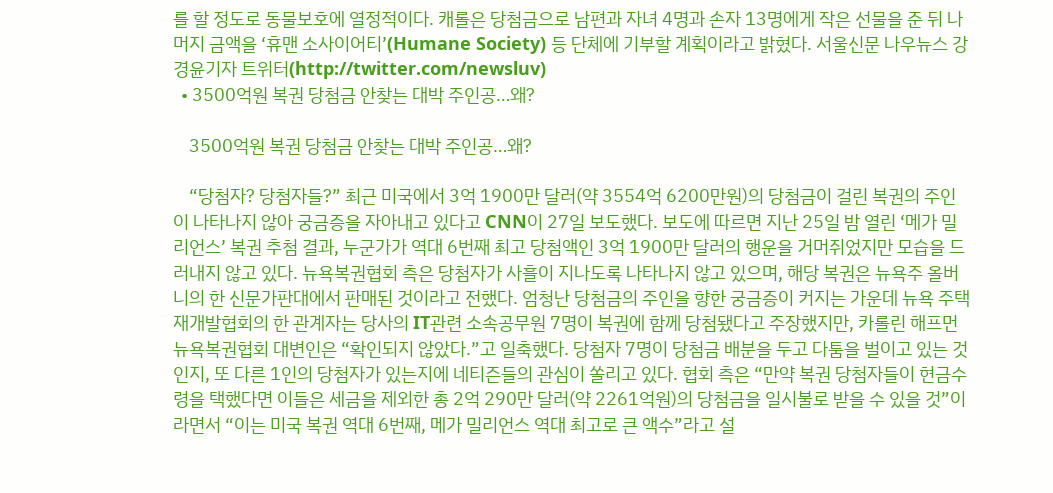를 할 정도로 동물보호에 열정적이다. 캐롤은 당첨금으로 남편과 자녀 4명과 손자 13명에게 작은 선물을 준 뒤 나머지 금액을 ‘휴맨 소사이어티’(Humane Society) 등 단체에 기부할 계획이라고 밝혔다. 서울신문 나우뉴스 강경윤기자 트위터(http://twitter.com/newsluv)
  • 3500억원 복권 당첨금 안찾는 대박 주인공…왜?

    3500억원 복권 당첨금 안찾는 대박 주인공…왜?

    “당첨자? 당첨자들?” 최근 미국에서 3억 1900만 달러(약 3554억 6200만원)의 당첨금이 걸린 복권의 주인이 나타나지 않아 궁금증을 자아내고 있다고 CNN이 27일 보도했다. 보도에 따르면 지난 25일 밤 열린 ‘메가 밀리언스’ 복권 추첨 결과, 누군가가 역대 6번째 최고 당첨액인 3억 1900만 달러의 행운을 거머쥐었지만 모습을 드러내지 않고 있다. 뉴욕복권협회 측은 당첨자가 사흘이 지나도록 나타나지 않고 있으며, 해당 복권은 뉴욕주 올버니의 한 신문가판대에서 판매된 것이라고 전했다. 엄청난 당첨금의 주인을 향한 궁금증이 커지는 가운데 뉴욕 주택재개발협회의 한 관계자는 당사의 IT관련 소속공무원 7명이 복권에 함께 당첨됐다고 주장했지만, 카롤린 해프먼 뉴욕복권협회 대변인은 “확인되지 않았다.”고 일축했다. 당첨자 7명이 당첨금 배분을 두고 다툼을 벌이고 있는 것인지, 또 다른 1인의 당첨자가 있는지에 네티즌들의 관심이 쏠리고 있다. 협회 측은 “만약 복권 당첨자들이 현금수령을 택했다면 이들은 세금을 제외한 총 2억 290만 달러(약 2261억원)의 당첨금을 일시불로 받을 수 있을 것”이라면서 “이는 미국 복권 역대 6번째, 메가 밀리언스 역대 최고로 큰 액수”라고 설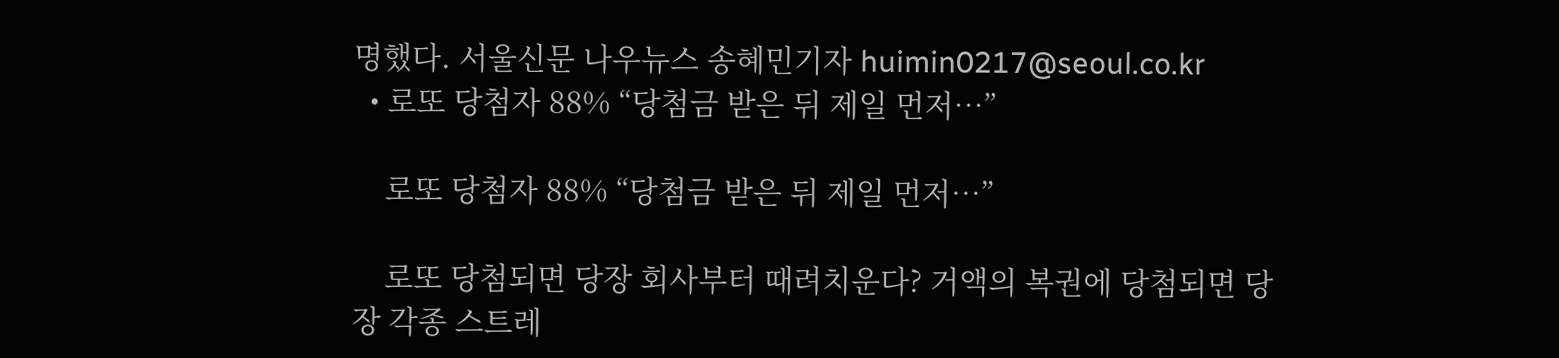명했다. 서울신문 나우뉴스 송혜민기자 huimin0217@seoul.co.kr
  • 로또 당첨자 88% “당첨금 받은 뒤 제일 먼저…”

    로또 당첨자 88% “당첨금 받은 뒤 제일 먼저…”

    로또 당첨되면 당장 회사부터 때려치운다? 거액의 복권에 당첨되면 당장 각종 스트레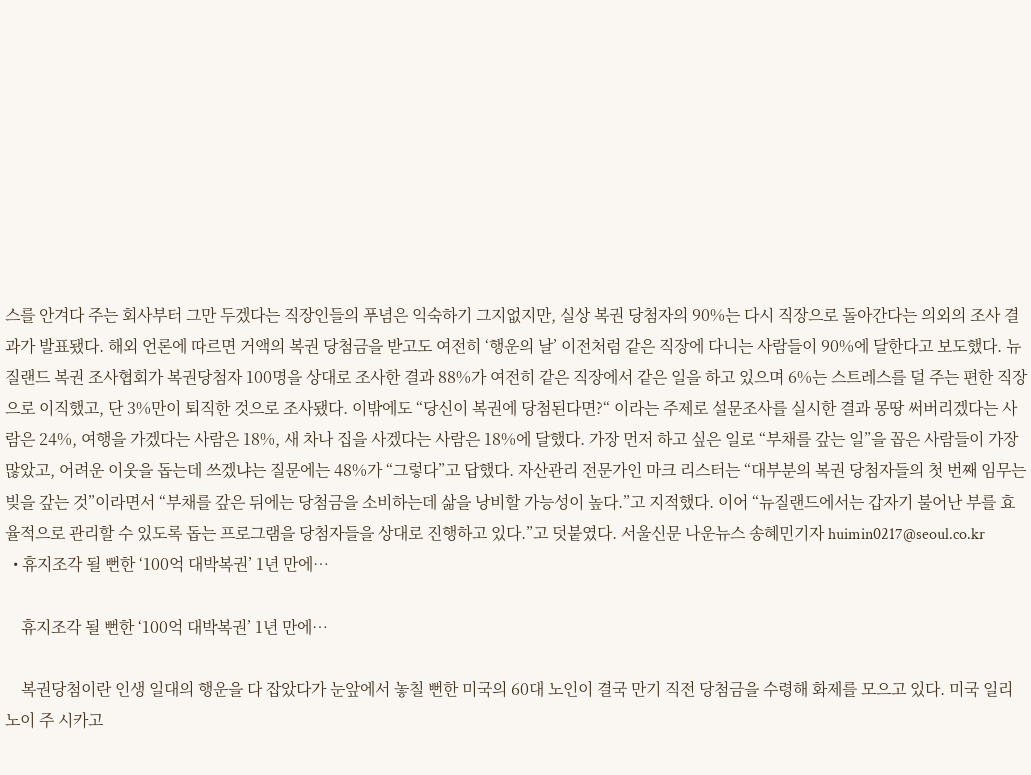스를 안겨다 주는 회사부터 그만 두겠다는 직장인들의 푸념은 익숙하기 그지없지만, 실상 복권 당첨자의 90%는 다시 직장으로 돌아간다는 의외의 조사 결과가 발표됐다. 해외 언론에 따르면 거액의 복권 당첨금을 받고도 여전히 ‘행운의 날’ 이전처럼 같은 직장에 다니는 사람들이 90%에 달한다고 보도했다. 뉴질랜드 복권 조사협회가 복권당첨자 100명을 상대로 조사한 결과 88%가 여전히 같은 직장에서 같은 일을 하고 있으며 6%는 스트레스를 덜 주는 편한 직장으로 이직했고, 단 3%만이 퇴직한 것으로 조사됐다. 이밖에도 “당신이 복권에 당첨된다면?“ 이라는 주제로 설문조사를 실시한 결과 몽땅 써버리겠다는 사람은 24%, 여행을 가겠다는 사람은 18%, 새 차나 집을 사겠다는 사람은 18%에 달했다. 가장 먼저 하고 싶은 일로 “부채를 갚는 일”을 꼽은 사람들이 가장 많았고, 어려운 이웃을 돕는데 쓰겠냐는 질문에는 48%가 “그렇다”고 답했다. 자산관리 전문가인 마크 리스터는 “대부분의 복권 당첨자들의 첫 번째 임무는 빚을 갚는 것”이라면서 “부채를 갚은 뒤에는 당첨금을 소비하는데 삶을 낭비할 가능성이 높다.”고 지적했다. 이어 “뉴질랜드에서는 갑자기 불어난 부를 효율적으로 관리할 수 있도록 돕는 프로그램을 당첨자들을 상대로 진행하고 있다.”고 덧붙였다. 서울신문 나운뉴스 송혜민기자 huimin0217@seoul.co.kr
  • 휴지조각 될 뻔한 ‘100억 대박복권’ 1년 만에…

    휴지조각 될 뻔한 ‘100억 대박복권’ 1년 만에…

    복권당첨이란 인생 일대의 행운을 다 잡았다가 눈앞에서 놓칠 뻔한 미국의 60대 노인이 결국 만기 직전 당첨금을 수령해 화제를 모으고 있다. 미국 일리노이 주 시카고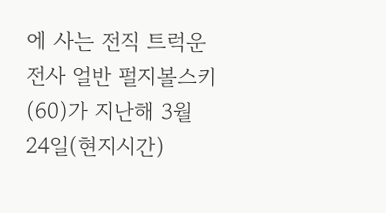에 사는 전직 트럭운전사 얼반 펄지볼스키(60)가 지난해 3월 24일(현지시간)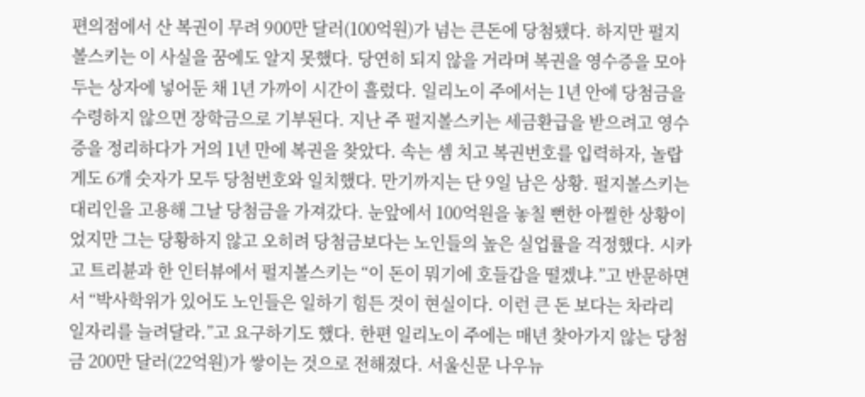편의점에서 산 복권이 무려 900만 달러(100억원)가 넘는 큰돈에 당첨됐다. 하지만 펄지볼스키는 이 사실을 꿈에도 알지 못했다. 당연히 되지 않을 거라며 복권을 영수증을 모아두는 상자에 넣어둔 채 1년 가까이 시간이 흘렀다. 일리노이 주에서는 1년 안에 당첨금을 수령하지 않으면 장학금으로 기부된다. 지난 주 펄지볼스키는 세금환급을 받으려고 영수증을 정리하다가 거의 1년 만에 복권을 찾았다. 속는 셈 치고 복권번호를 입력하자, 놀랍게도 6개 숫자가 모두 당첨번호와 일치했다. 만기까지는 단 9일 남은 상황. 펄지볼스키는 대리인을 고용해 그날 당첨금을 가져갔다. 눈앞에서 100억원을 놓칠 뻔한 아찔한 상황이었지만 그는 당황하지 않고 오히려 당첨금보다는 노인들의 높은 실업률을 걱정했다. 시카고 트리뷴과 한 인터뷰에서 펄지볼스키는 “이 돈이 뭐기에 호들갑을 떨겠냐.”고 반문하면서 “박사학위가 있어도 노인들은 일하기 힘든 것이 현실이다. 이런 큰 돈 보다는 차라리 일자리를 늘려달라.”고 요구하기도 했다. 한편 일리노이 주에는 매년 찾아가지 않는 당첨금 200만 달러(22억원)가 쌓이는 것으로 전해졌다. 서울신문 나우뉴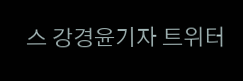스 강경윤기자 트위터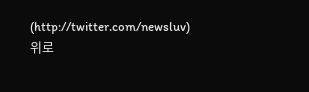(http://twitter.com/newsluv)
위로